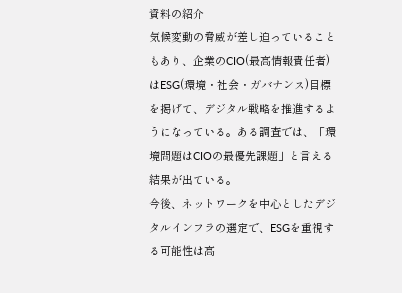資料の紹介
気候変動の脅威が差し迫っていることもあり、企業のCIO(最高情報責任者)はESG(環境・社会・ガバナンス)目標を掲げて、デジタル戦略を推進するようになっている。ある調査では、「環境問題はCIOの最優先課題」と言える結果が出ている。
今後、ネットワークを中心としたデジタルインフラの選定で、ESGを重視する可能性は高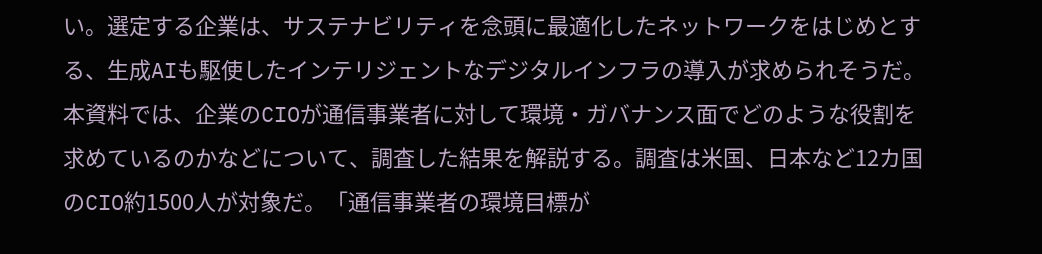い。選定する企業は、サステナビリティを念頭に最適化したネットワークをはじめとする、生成AIも駆使したインテリジェントなデジタルインフラの導入が求められそうだ。
本資料では、企業のCIOが通信事業者に対して環境・ガバナンス面でどのような役割を求めているのかなどについて、調査した結果を解説する。調査は米国、日本など12カ国のCIO約1500人が対象だ。「通信事業者の環境目標が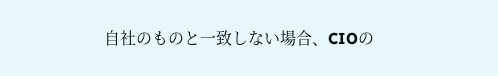自社のものと一致しない場合、CIOの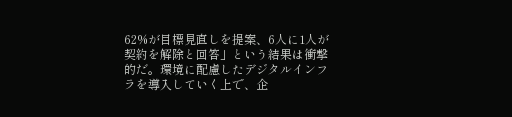62%が目標見直しを提案、6人に1人が契約を解除と回答」という結果は衝撃的だ。環境に配慮したデジタルインフラを導入していく上で、企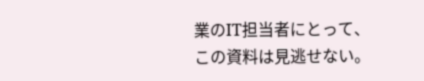業のIT担当者にとって、この資料は見逃せない。